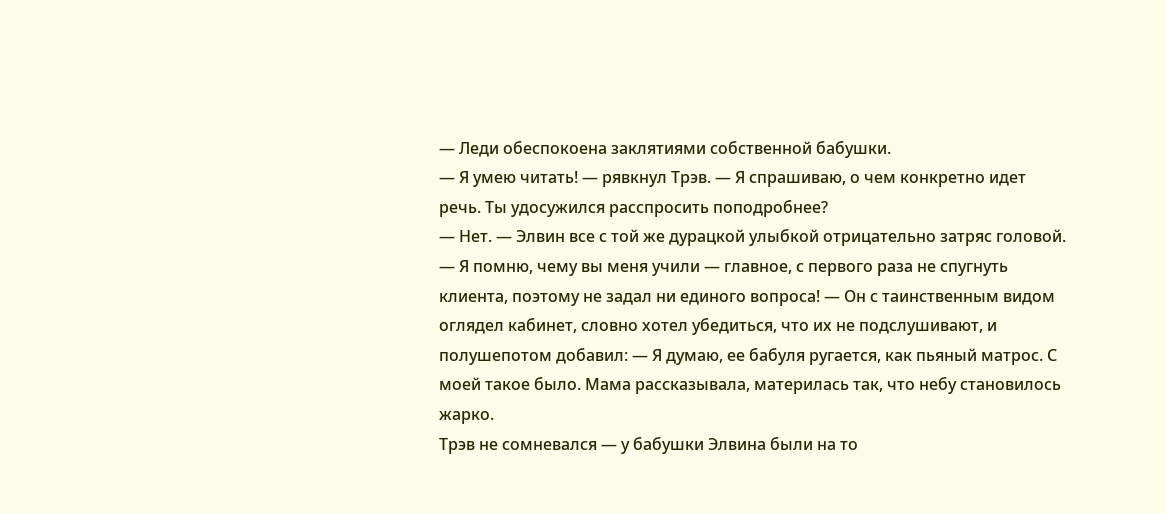— Леди обеспокоена заклятиями собственной бабушки.
— Я умею читать! — рявкнул Трэв. — Я спрашиваю, о чем конкретно идет речь. Ты удосужился расспросить поподробнее?
— Нет. — Элвин все с той же дурацкой улыбкой отрицательно затряс головой. — Я помню, чему вы меня учили — главное, с первого раза не спугнуть клиента, поэтому не задал ни единого вопроса! — Он с таинственным видом оглядел кабинет, словно хотел убедиться, что их не подслушивают, и полушепотом добавил: — Я думаю, ее бабуля ругается, как пьяный матрос. С моей такое было. Мама рассказывала, материлась так, что небу становилось жарко.
Трэв не сомневался — у бабушки Элвина были на то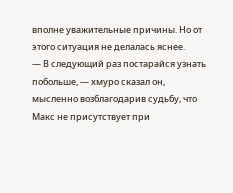вполне уважительные причины. Но от этого ситуация не делалась яснее.
— В следующий раз постарайся узнать побольше, — хмуро сказал он, мысленно возблагодарив судьбу, что Макс не присутствует при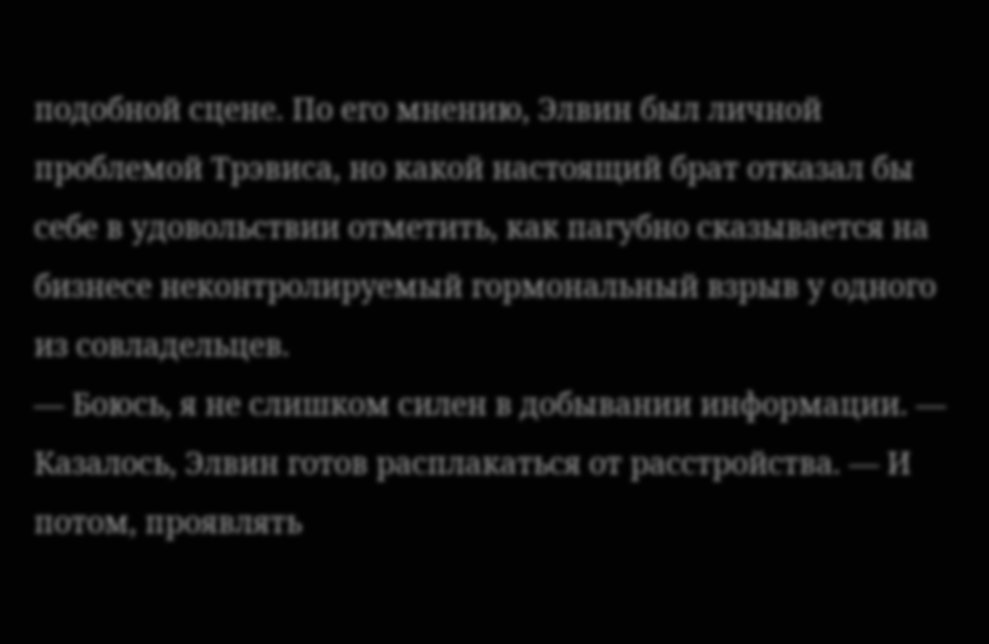подобной сцене. По его мнению, Элвин был личной проблемой Трэвиса, но какой настоящий брат отказал бы себе в удовольствии отметить, как пагубно сказывается на бизнесе неконтролируемый гормональный взрыв у одного из совладельцев.
— Боюсь, я не слишком силен в добывании информации. — Казалось, Элвин готов расплакаться от расстройства. — И потом, проявлять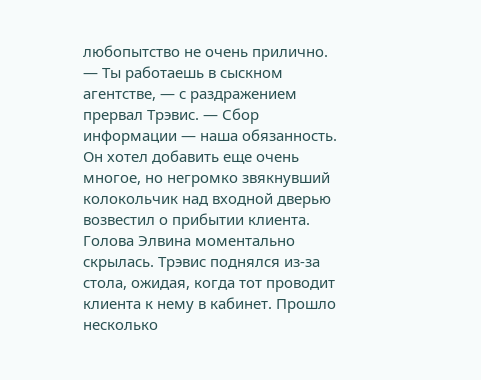любопытство не очень прилично.
— Ты работаешь в сыскном агентстве, — с раздражением прервал Трэвис. — Сбор информации — наша обязанность.
Он хотел добавить еще очень многое, но негромко звякнувший колокольчик над входной дверью возвестил о прибытии клиента. Голова Элвина моментально скрылась. Трэвис поднялся из-за стола, ожидая, когда тот проводит клиента к нему в кабинет. Прошло несколько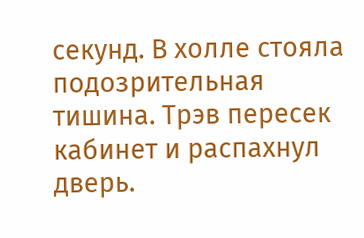секунд. В холле стояла подозрительная тишина. Трэв пересек кабинет и распахнул дверь.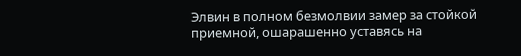Элвин в полном безмолвии замер за стойкой приемной, ошарашенно уставясь на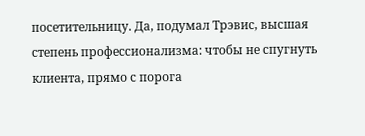посетительницу. Да, подумал Трэвис, высшая степень профессионализма: чтобы не спугнуть клиента, прямо с порога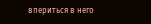впериться в него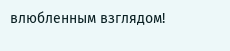влюбленным взглядом!